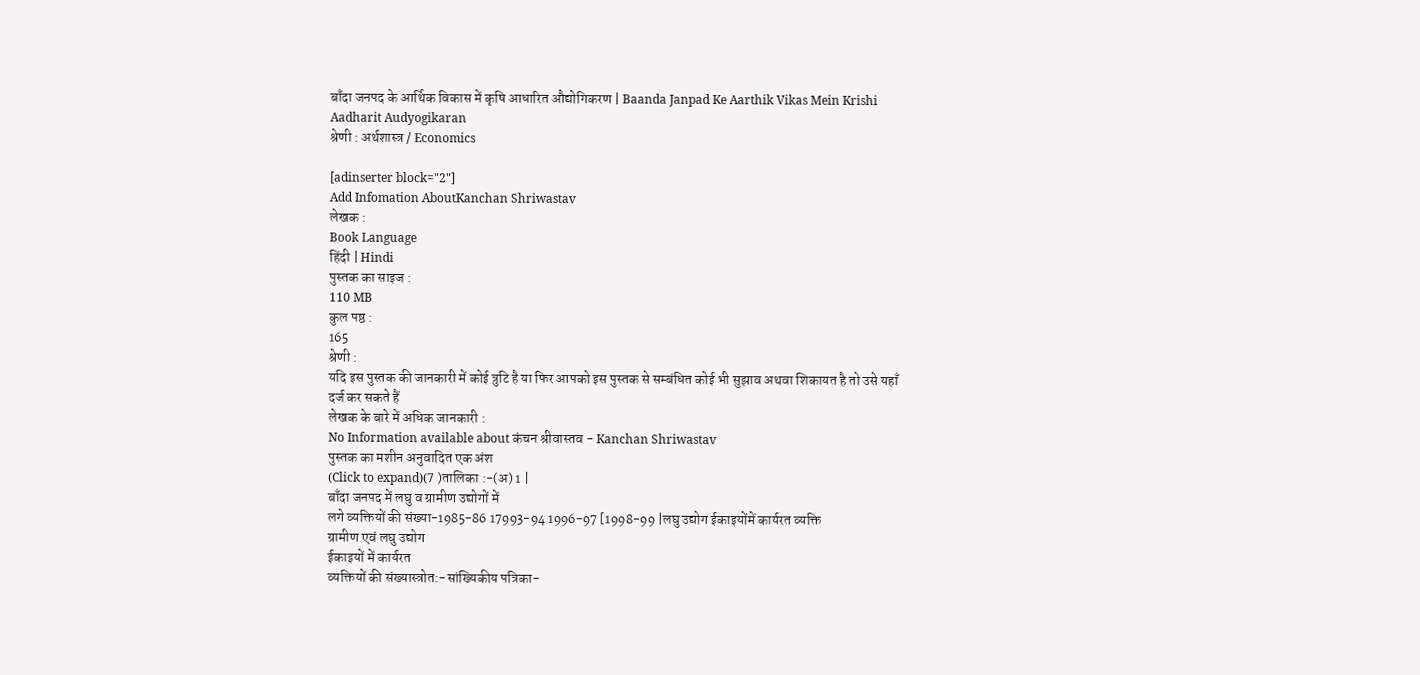बाँदा जनपद के आर्थिक विकास में कृषि आधारित औद्योगिकरण | Baanda Janpad Ke Aarthik Vikas Mein Krishi Aadharit Audyogikaran
श्रेणी : अर्थशास्त्र / Economics

[adinserter block="2"]
Add Infomation AboutKanchan Shriwastav
लेखक :
Book Language
हिंदी | Hindi
पुस्तक का साइज :
110 MB
कुल पष्ठ :
165
श्रेणी :
यदि इस पुस्तक की जानकारी में कोई त्रुटि है या फिर आपको इस पुस्तक से सम्बंधित कोई भी सुझाव अथवा शिकायत है तो उसे यहाँ दर्ज कर सकते हैं
लेखक के बारे में अधिक जानकारी :
No Information available about कंचन श्रीवास्तव - Kanchan Shriwastav
पुस्तक का मशीन अनुवादित एक अंश
(Click to expand)(7 )तालिका :-(अ) 1 |
बाँदा जनपद में लघु व ग्रामीण उद्योगों में
लगे व्यक्तियों की संख्या-1985-86 17993-94 1996-97 [1998-99 |लघु उद्योग ईकाइयोंमें कार्यरत व्यक्ति
ग्रामीण एवं लघु उद्योग
ईकाइयों में कार्यरत
व्यक्तियों की संख्यास्त्रोत:-सांख्यिकीय पत्रिका-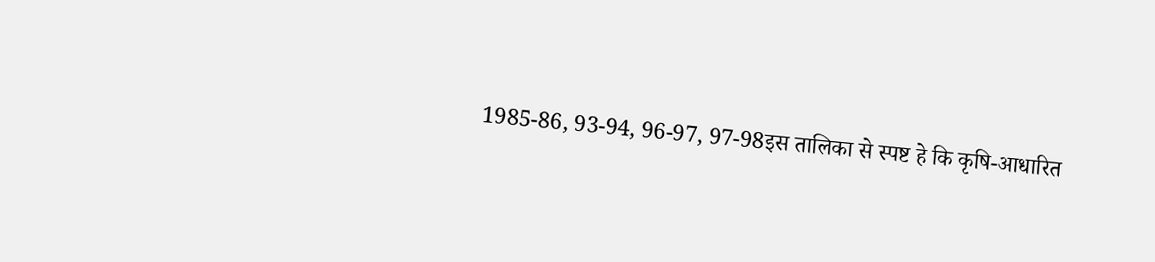1985-86, 93-94, 96-97, 97-98इस तालिका से स्पष्ट हे कि कृषि-आधारित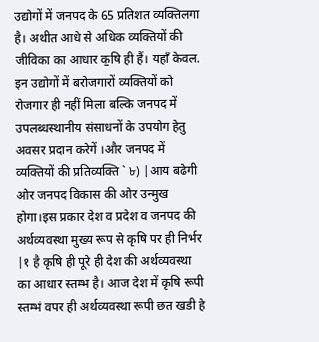उद्योगों में जनपद के 65 प्रतिशत व्यक्तिलगा है। अथीत आधे से अधिक व्यक्तियों की जीविका का आधार क॒षि ही हैं। यहाँ केवल.
इन उद्योगों में बरोजगारों व्यक्तियों को रोजगार ही नहीं मिला बल्कि जनपद में उपलब्धस्थानीय संसाधनों के उपयोग हेतु अवसर प्रदान करेगें ।और जनपद में व्यक्तियों की प्रतिव्यक्ति ` ৮) |आय बढेगी ओर जनपद विकास की ओर उन्मुख होगा।इस प्रकार देश व प्रदेश व जनपद की अर्थव्यवस्था मुख्य रूप से कृषि पर ही निर्भर |१ है कृषि ही पूरे ही देश की अर्थव्यवस्था का आधार स्तम्भ है। आज देश में कृषि रूपी स्तम्भं वपर ही अर्थव्यवस्था रूपी छत खडी हे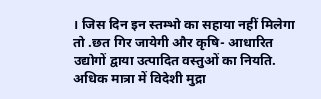। जिस दिन इन स्तम्भो का सहाया नहीं मिलेगा तो .छत गिर जायेगी और कृषि- आधारित उद्योगों द्वाया उत्पादित वस्तुओं का नियति. अधिक मात्रा में विदेशी मुद्रा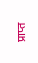प्राप्त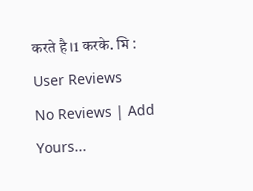करते है।1 करके. মি :
User Reviews
No Reviews | Add Yours...